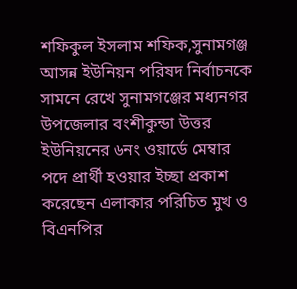শফিকুল ইসলাম শফিক,সুনামগঞ্জ
আসন্ন ইউনিয়ন পরিষদ নির্বাচনকে সামনে রেখে সুনামগঞ্জের মধ্যনগর উপজেলার বংশীকুন্ডা উত্তর ইউনিয়নের ৬নং ওয়ার্ডে মেম্বার পদে প্রার্থী হওয়ার ইচ্ছা প্রকাশ করেছেন এলাকার পরিচিত মুখ ও বিএনপির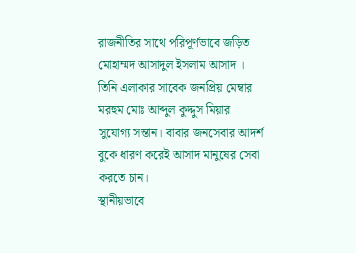রাজনীতির সাথে পরিপূর্ণভাবে জড়িত মোহাম্মদ আসাদুল ইসলাম আসাদ ।
তিনি এলাকার সাবেক জনপ্রিয় মেম্বার মরহুম মোঃ আব্দুল কুদ্দুস মিয়ার সুযোগ্য সন্তান। বাবার জনসেবার আদর্শ বুকে ধারণ করেই আসাদ মানুষের সেবা করতে চান।
স্থানীয়ভাবে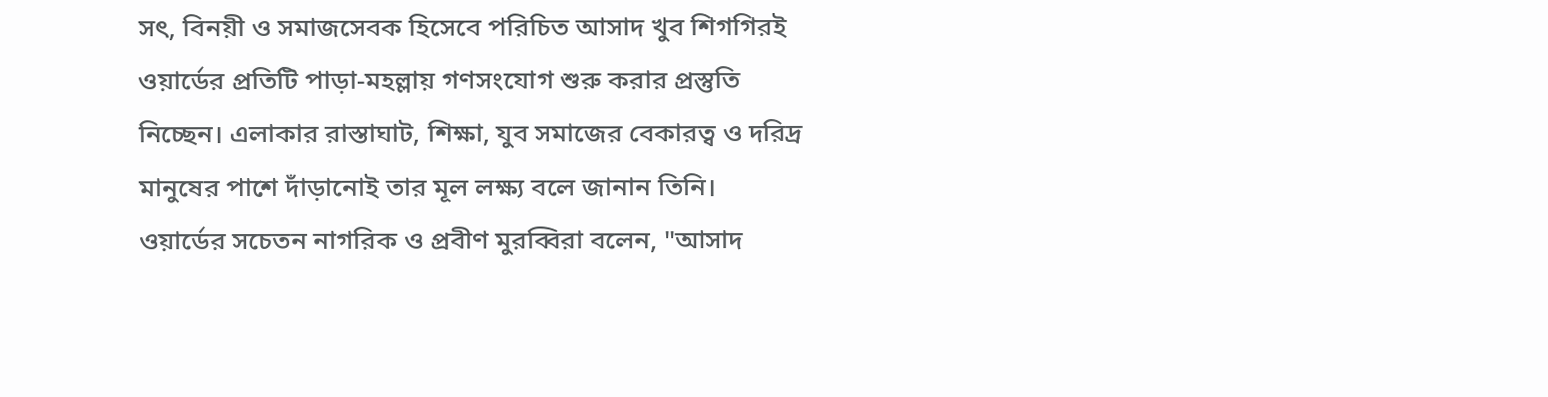সৎ, বিনয়ী ও সমাজসেবক হিসেবে পরিচিত আসাদ খুব শিগগিরই ওয়ার্ডের প্রতিটি পাড়া-মহল্লায় গণসংযোগ শুরু করার প্রস্তুতি নিচ্ছেন। এলাকার রাস্তাঘাট, শিক্ষা, যুব সমাজের বেকারত্ব ও দরিদ্র মানুষের পাশে দাঁড়ানোই তার মূল লক্ষ্য বলে জানান তিনি।
ওয়ার্ডের সচেতন নাগরিক ও প্রবীণ মুরব্বিরা বলেন, "আসাদ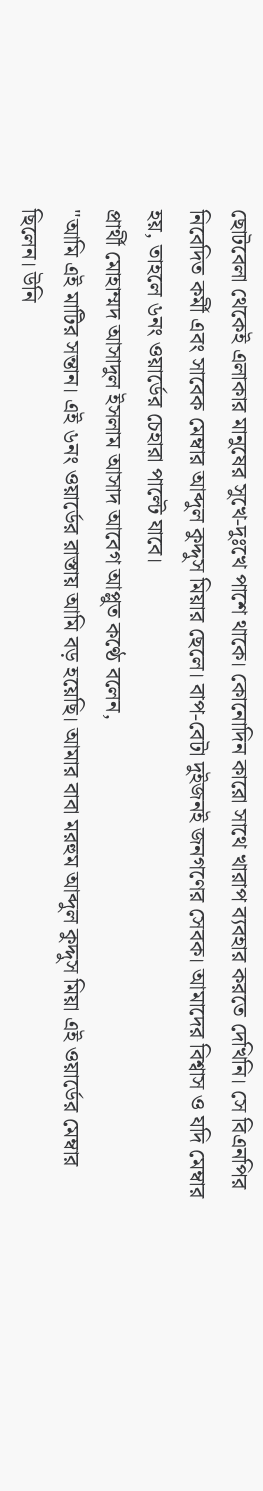ছোটবেলা থেকেই এলাকার মানুষের সুখে-দুঃখে পাশে থাকে। কোনোদিন কারো সাথে খারাপ ব্যবহার করতে দেখিনি। সে বিএনপির নিবেদিত কর্মী এবং সাবেক মেম্বার আব্দুল কুদ্দুস মিয়ার ছেলে। বাপ-বেটা দুইজনই জনগণের সেবক। আমাদের বিশ্বাস ও যদি মেম্বার হয়, তাহলে ৬নং ওয়ার্ডের চেহারা পাল্টে যাবে।
প্রার্থী মোহাম্মদ আসাদুল ইসলাম আসাদ আবেগ আপ্লুত কণ্ঠে বলেন,
"আমি এই মাটির সন্তান। এই ৬নং ওয়ার্ডের রাস্তায় আমি বড় হয়েছি। আমার বাবা মরহুম আব্দুল কুদ্দুস মিয়া এই ওয়ার্ডের মেম্বার ছিলেন। উনি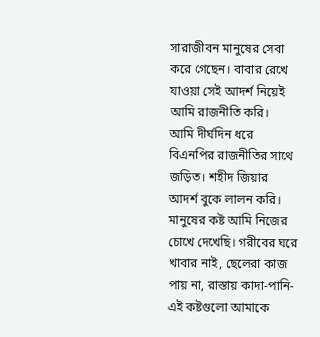সারাজীবন মানুষের সেবা করে গেছেন। বাবার রেখে যাওয়া সেই আদর্শ নিয়েই আমি রাজনীতি করি।
আমি দীর্ঘদিন ধরে বিএনপির রাজনীতির সাথে জড়িত। শহীদ জিয়ার আদর্শ বুকে লালন করি। মানুষের কষ্ট আমি নিজের চোখে দেখেছি। গরীবের ঘরে খাবার নাই, ছেলেরা কাজ পায় না, রাস্তায় কাদা-পানি-এই কষ্টগুলো আমাকে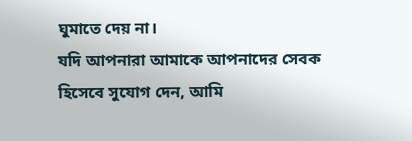ঘুমাতে দেয় না।
যদি আপনারা আমাকে আপনাদের সেবক হিসেবে সুযোগ দেন, আমি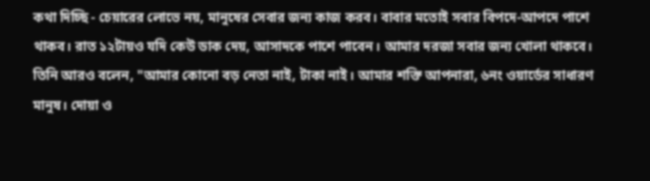কথা দিচ্ছি - চেয়ারের লোভে নয়, মানুষের সেবার জন্য কাজ করব। বাবার মতোই সবার বিপদে-আপদে পাশে থাকব। রাত ১২টায়ও যদি কেউ ডাক দেয়, আসাদকে পাশে পাবেন। আমার দরজা সবার জন্য খোলা থাকবে।
তিনি আরও বলেন, "আমার কোনো বড় নেতা নাই, টাকা নাই। আমার শক্তি আপনারা, ৬নং ওয়ার্ডের সাধারণ মানুষ। দোয়া ও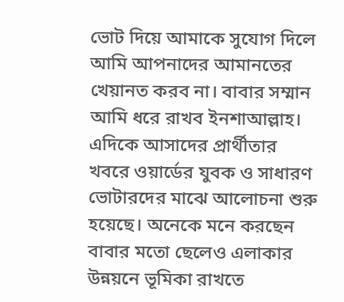ভোট দিয়ে আমাকে সুযোগ দিলে আমি আপনাদের আমানতের খেয়ানত করব না। বাবার সম্মান আমি ধরে রাখব ইনশাআল্লাহ।
এদিকে আসাদের প্রার্থীতার খবরে ওয়ার্ডের যুবক ও সাধারণ ভোটারদের মাঝে আলোচনা শুরু হয়েছে। অনেকে মনে করছেন বাবার মতো ছেলেও এলাকার উন্নয়নে ভূমিকা রাখতে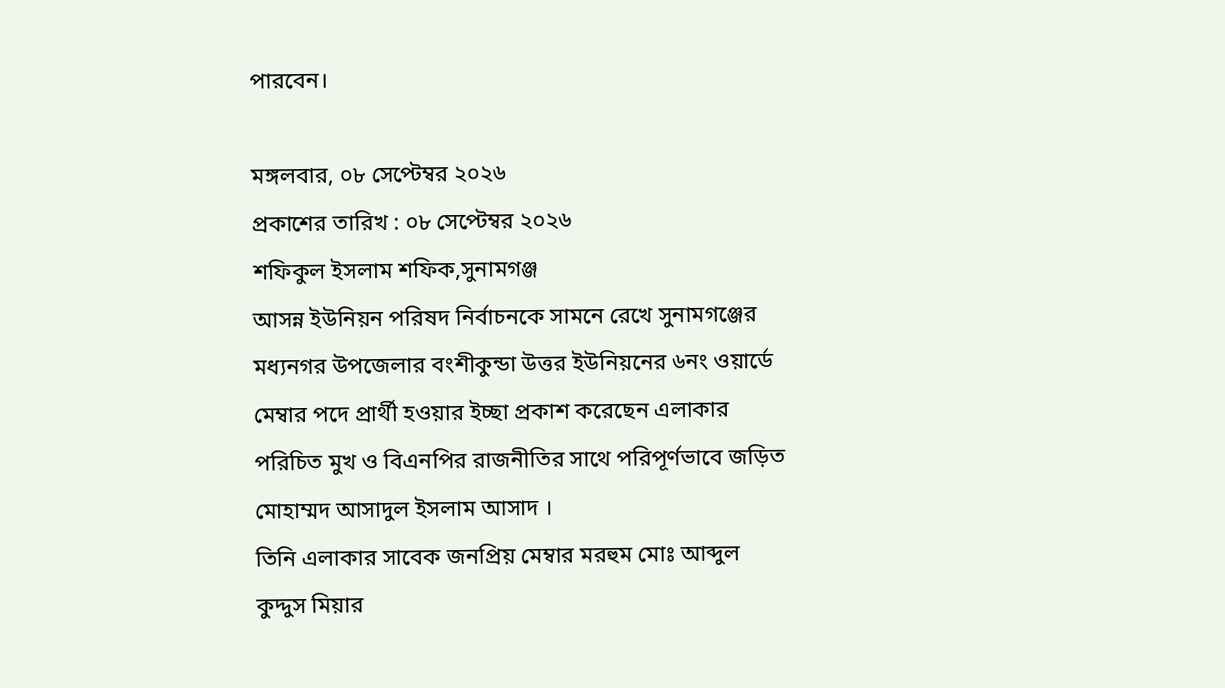পারবেন।

মঙ্গলবার, ০৮ সেপ্টেম্বর ২০২৬
প্রকাশের তারিখ : ০৮ সেপ্টেম্বর ২০২৬
শফিকুল ইসলাম শফিক,সুনামগঞ্জ
আসন্ন ইউনিয়ন পরিষদ নির্বাচনকে সামনে রেখে সুনামগঞ্জের মধ্যনগর উপজেলার বংশীকুন্ডা উত্তর ইউনিয়নের ৬নং ওয়ার্ডে মেম্বার পদে প্রার্থী হওয়ার ইচ্ছা প্রকাশ করেছেন এলাকার পরিচিত মুখ ও বিএনপির রাজনীতির সাথে পরিপূর্ণভাবে জড়িত মোহাম্মদ আসাদুল ইসলাম আসাদ ।
তিনি এলাকার সাবেক জনপ্রিয় মেম্বার মরহুম মোঃ আব্দুল কুদ্দুস মিয়ার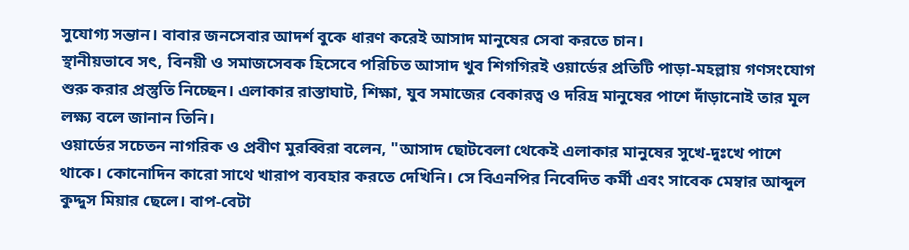সুযোগ্য সন্তান। বাবার জনসেবার আদর্শ বুকে ধারণ করেই আসাদ মানুষের সেবা করতে চান।
স্থানীয়ভাবে সৎ, বিনয়ী ও সমাজসেবক হিসেবে পরিচিত আসাদ খুব শিগগিরই ওয়ার্ডের প্রতিটি পাড়া-মহল্লায় গণসংযোগ শুরু করার প্রস্তুতি নিচ্ছেন। এলাকার রাস্তাঘাট, শিক্ষা, যুব সমাজের বেকারত্ব ও দরিদ্র মানুষের পাশে দাঁড়ানোই তার মূল লক্ষ্য বলে জানান তিনি।
ওয়ার্ডের সচেতন নাগরিক ও প্রবীণ মুরব্বিরা বলেন, "আসাদ ছোটবেলা থেকেই এলাকার মানুষের সুখে-দুঃখে পাশে থাকে। কোনোদিন কারো সাথে খারাপ ব্যবহার করতে দেখিনি। সে বিএনপির নিবেদিত কর্মী এবং সাবেক মেম্বার আব্দুল কুদ্দুস মিয়ার ছেলে। বাপ-বেটা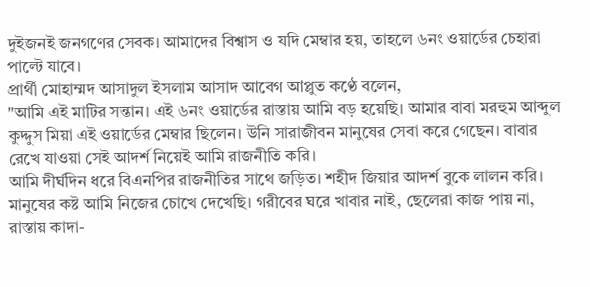দুইজনই জনগণের সেবক। আমাদের বিশ্বাস ও যদি মেম্বার হয়, তাহলে ৬নং ওয়ার্ডের চেহারা পাল্টে যাবে।
প্রার্থী মোহাম্মদ আসাদুল ইসলাম আসাদ আবেগ আপ্লুত কণ্ঠে বলেন,
"আমি এই মাটির সন্তান। এই ৬নং ওয়ার্ডের রাস্তায় আমি বড় হয়েছি। আমার বাবা মরহুম আব্দুল কুদ্দুস মিয়া এই ওয়ার্ডের মেম্বার ছিলেন। উনি সারাজীবন মানুষের সেবা করে গেছেন। বাবার রেখে যাওয়া সেই আদর্শ নিয়েই আমি রাজনীতি করি।
আমি দীর্ঘদিন ধরে বিএনপির রাজনীতির সাথে জড়িত। শহীদ জিয়ার আদর্শ বুকে লালন করি। মানুষের কষ্ট আমি নিজের চোখে দেখেছি। গরীবের ঘরে খাবার নাই, ছেলেরা কাজ পায় না, রাস্তায় কাদা-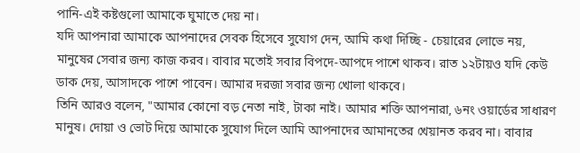পানি-এই কষ্টগুলো আমাকে ঘুমাতে দেয় না।
যদি আপনারা আমাকে আপনাদের সেবক হিসেবে সুযোগ দেন, আমি কথা দিচ্ছি - চেয়ারের লোভে নয়, মানুষের সেবার জন্য কাজ করব। বাবার মতোই সবার বিপদে-আপদে পাশে থাকব। রাত ১২টায়ও যদি কেউ ডাক দেয়, আসাদকে পাশে পাবেন। আমার দরজা সবার জন্য খোলা থাকবে।
তিনি আরও বলেন, "আমার কোনো বড় নেতা নাই, টাকা নাই। আমার শক্তি আপনারা, ৬নং ওয়ার্ডের সাধারণ মানুষ। দোয়া ও ভোট দিয়ে আমাকে সুযোগ দিলে আমি আপনাদের আমানতের খেয়ানত করব না। বাবার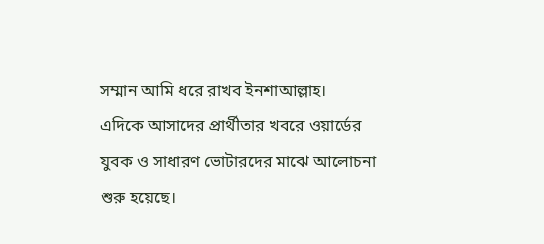সম্মান আমি ধরে রাখব ইনশাআল্লাহ।
এদিকে আসাদের প্রার্থীতার খবরে ওয়ার্ডের যুবক ও সাধারণ ভোটারদের মাঝে আলোচনা শুরু হয়েছে।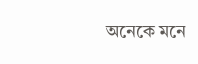অনেকে মনে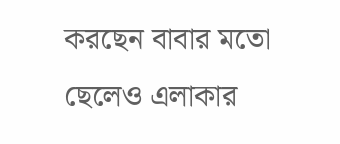করছেন বাবার মতো ছেলেও এলাকার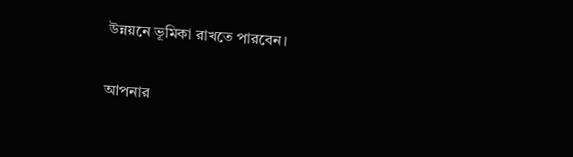উন্নয়নে ভূমিকা রাখতে পারবেন।

আপনার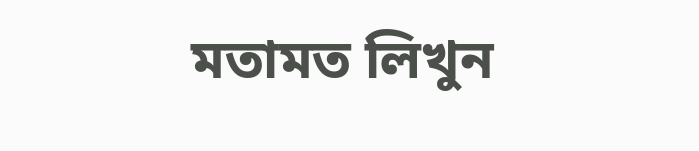মতামত লিখুন